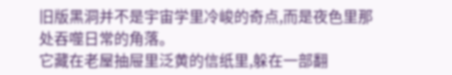旧版黑洞并不是宇宙学里冷峻的奇点,而是夜色里那处吞噬日常的角落。
它藏在老屋抽屉里泛黄的信纸里,躲在一部翻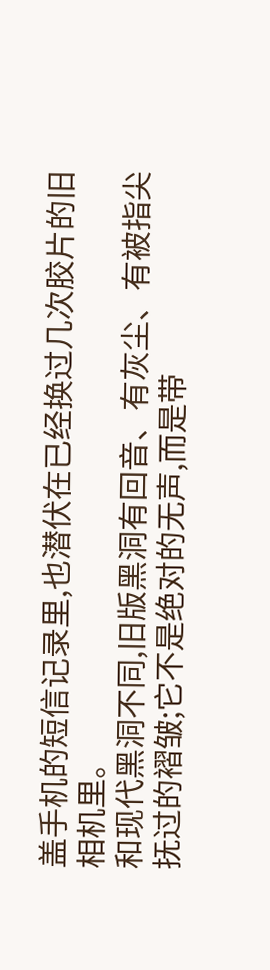盖手机的短信记录里,也潜伏在已经换过几次胶片的旧相机里。
和现代黑洞不同,旧版黑洞有回音、有灰尘、有被指尖抚过的褶皱;它不是绝对的无声,而是带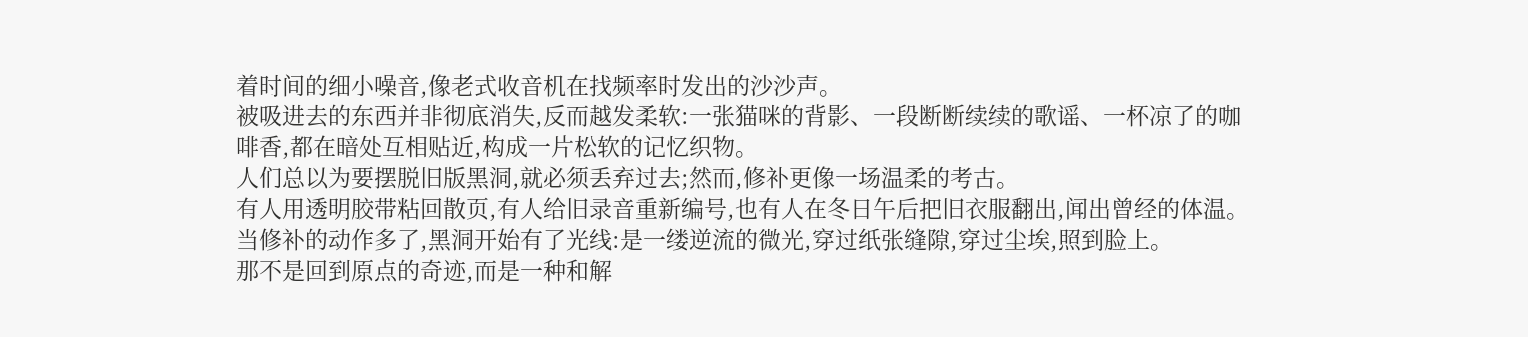着时间的细小噪音,像老式收音机在找频率时发出的沙沙声。
被吸进去的东西并非彻底消失,反而越发柔软:一张猫咪的背影、一段断断续续的歌谣、一杯凉了的咖啡香,都在暗处互相贴近,构成一片松软的记忆织物。
人们总以为要摆脱旧版黑洞,就必须丢弃过去;然而,修补更像一场温柔的考古。
有人用透明胶带粘回散页,有人给旧录音重新编号,也有人在冬日午后把旧衣服翻出,闻出曾经的体温。
当修补的动作多了,黑洞开始有了光线:是一缕逆流的微光,穿过纸张缝隙,穿过尘埃,照到脸上。
那不是回到原点的奇迹,而是一种和解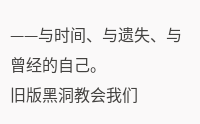——与时间、与遗失、与曾经的自己。
旧版黑洞教会我们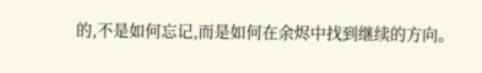的,不是如何忘记,而是如何在余烬中找到继续的方向。